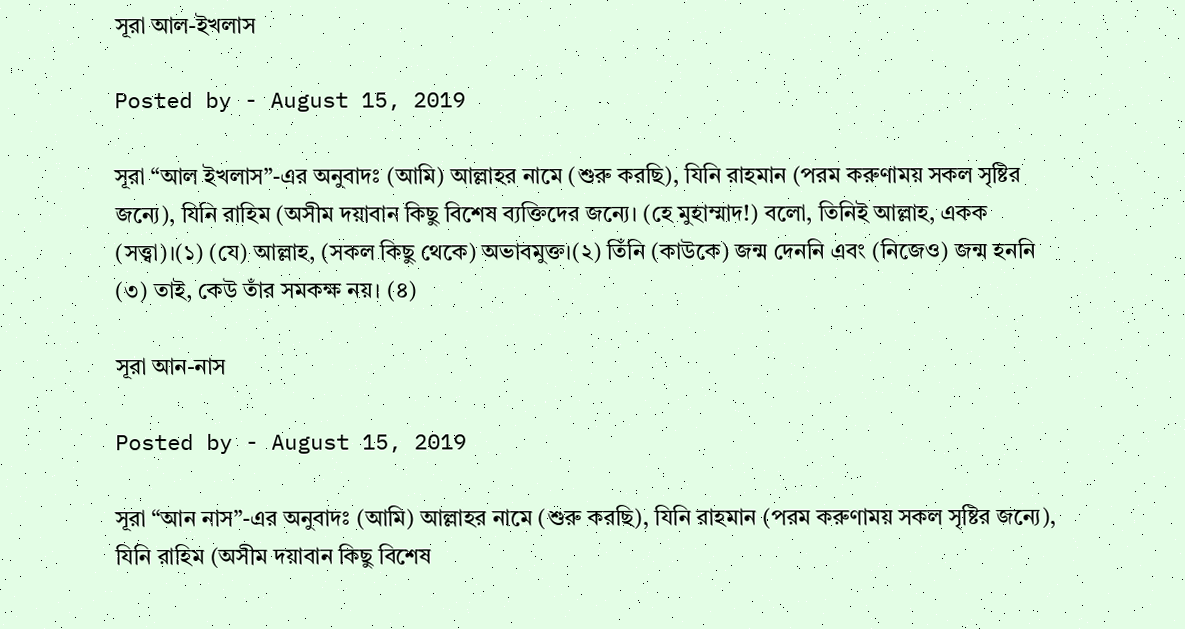সূরা আল-ইখলাস

Posted by - August 15, 2019

সূরা “আল ইখলাস”-এর অনুবাদঃ (আমি) আল্লাহর নামে (শুরু করছি), যিনি রাহমান (পরম করুণাময় সকল সৃষ্টির জন্যে), যিনি রাহিম (অসীম দয়াবান কিছু বিশেষ ব্যক্তিদের জন্যে। (হে মুহাম্মাদ!) বলো, তিনিই আল্লাহ, একক (সত্ত্বা)।(১) (যে) আল্লাহ, (সকল কিছু থেকে) অভাবমুক্ত।(২) তিঁনি (কাউকে) জন্ম দেননি এবং (নিজেও) জন্ম হননি (৩) তাই, কেউ তাঁর সমকক্ষ নয়। (৪)

সূরা আন-নাস

Posted by - August 15, 2019

সূরা “আন নাস”-এর অনুবাদঃ (আমি) আল্লাহর নামে (শুরু করছি), যিনি রাহমান (পরম করুণাময় সকল সৃষ্টির জন্যে), যিনি রাহিম (অসীম দয়াবান কিছু বিশেষ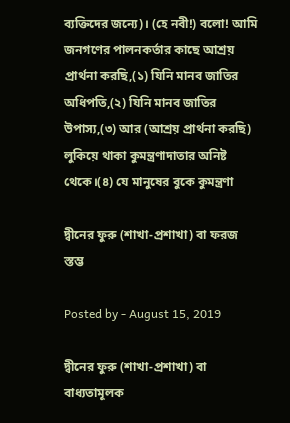ব্যক্তিদের জন্যে)। (হে নবী!) বলো! আমি জনগণের পালনকর্তার কাছে আশ্রয় প্রার্থনা করছি,(১) যিনি মানব জাতির অধিপতি,(২) যিনি মানব জাতির উপাস্য,(৩) আর (আশ্রয় প্রার্থনা করছি) লুকিয়ে থাকা কুমন্ত্রণাদাতার অনিষ্ট থেকে।(৪) যে মানুষের বুকে কুমন্ত্রণা

দ্বীনের ফুরু (শাখা-প্রশাখা) বা ফরজ স্তম্ভ

Posted by - August 15, 2019

দ্বীনের ফুরু (শাখা-প্রশাখা) বা বাধ্যতামূলক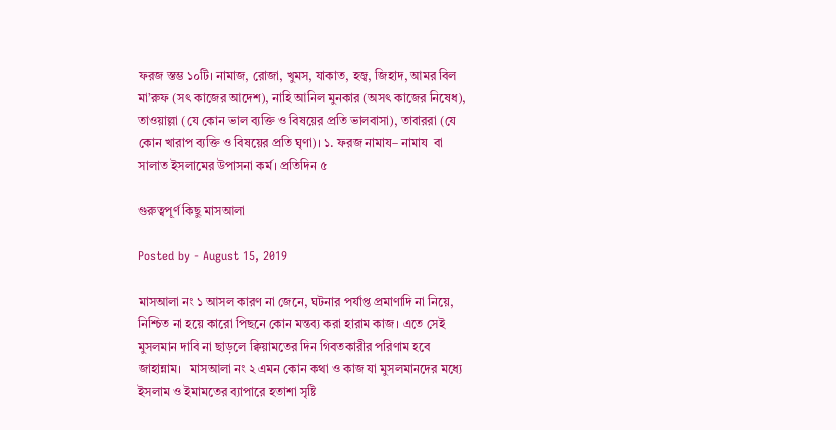ফরজ স্তম্ভ ১০টি। নামাজ, রোজা, খুমস, যাকাত, হজ্ব, জিহাদ, আমর বিল মা’রুফ (সৎ কাজের আদেশ), নাহি আনিল মুনকার (অসৎ কাজের নিষেধ), তাওয়াল্লা (যে কোন ভাল ব্যক্তি ও বিষয়ের প্রতি ভালবাসা), তাবাররা (যে কোন খারাপ ব্যক্তি ও বিষয়ের প্রতি ঘৃণা)। ১. ফরজ নামায– নামায  বা সালাত ইসলামের উপাসনা কর্ম। প্রতিদিন ৫

গুরুত্বপূর্ণ কিছু মাসআলা

Posted by - August 15, 2019

মাসআলা নং ১ আসল কারণ না জেনে, ঘটনার পর্যাপ্ত প্রমাণাদি না নিয়ে, নিশ্চিত না হয়ে কারো পিছনে কোন মন্তব্য করা হারাম কাজ। এতে সেই মুসলমান দাবি না ছাড়লে ক্বিয়ামতের দিন গিবতকারীর পরিণাম হবে জাহান্নাম।   মাসআলা নং ২ এমন কোন কথা ও কাজ যা মুসলমানদের মধ্যে ইসলাম ও ইমামতের ব্যাপারে হতাশা সৃষ্টি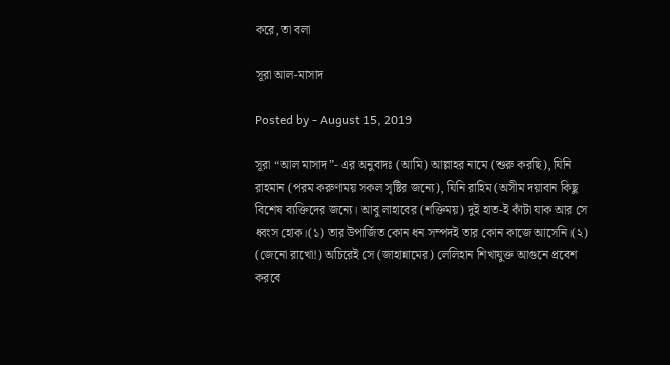করে, তা বলা

সূরা আল-মাসাদ

Posted by - August 15, 2019

সূরা “আল মাসাদ”- এর অনুবাদঃ (আমি) আল্লাহর নামে (শুরু করছি), যিনি রাহমান (পরম করুণাময় সকল সৃষ্টির জন্যে), যিনি রাহিম (অসীম দয়াবান কিছু বিশেষ ব্যক্তিদের জন্যে। আবু লাহাবের (শক্তিময়) দুই হাত-ই কাঁটা যাক আর সে ধ্বংস হোক।(১) তার উপার্জিত কোন ধন সম্পদই তার কোন কাজে আসেনি।(২) (জেনো রাখো!) অচিরেই সে (জাহান্নামের) লেলিহান শিখাযুক্ত আগুনে প্রবেশ করবে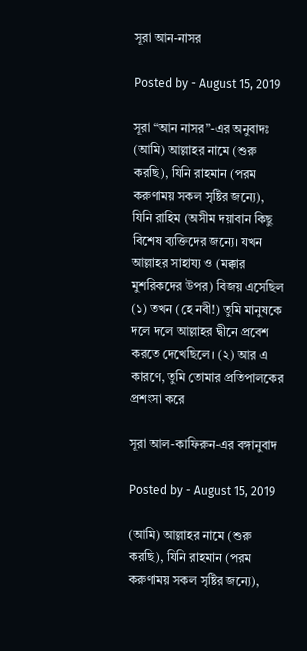সূরা আন-নাসর

Posted by - August 15, 2019

সূরা “আন নাসর”-এর অনুবাদঃ (আমি) আল্লাহর নামে (শুরু করছি), যিনি রাহমান (পরম করুণাময় সকল সৃষ্টির জন্যে), যিনি রাহিম (অসীম দয়াবান কিছু বিশেষ ব্যক্তিদের জন্যে। যখন আল্লাহর সাহায্য ও (মক্কার মুশরিকদের উপর) বিজয় এসেছিল (১) তখন (হে নবী!) তুমি মানুষকে দলে দলে আল্লাহর দ্বীনে প্রবেশ করতে দেখেছিলে। (২) আর এ কারণে, তুমি তোমার প্রতিপালকের প্রশংসা করে

সূরা আল-কাফিরুন-এর বঙ্গানুবাদ

Posted by - August 15, 2019

(আমি) আল্লাহর নামে (শুরু করছি), যিনি রাহমান (পরম করুণাময় সকল সৃষ্টির জন্যে),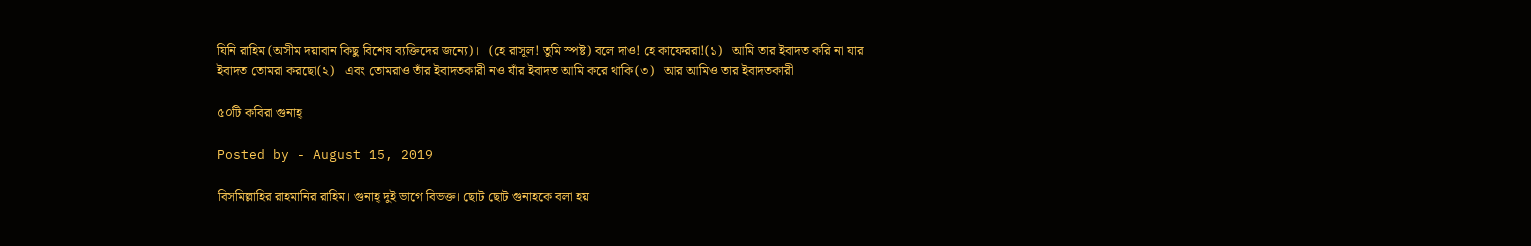যিনি রাহিম (অসীম দয়াবান কিছু বিশেষ ব্যক্তিদের জন্যে)।   (হে রাসূল! তুমি স্পষ্ট) বলে দাও! হে কাফেররা!(১)   আমি তার ইবাদত করি না যার ইবাদত তোমরা করছো(২)   এবং তোমরাও তাঁর ইবাদতকারী নও যাঁর ইবাদত আমি করে থাকি(৩)   আর আমিও তার ইবাদতকারী

৫০টি কবিরা গুনাহ্

Posted by - August 15, 2019

বিসমিল্লাহির রাহমানির রাহিম। গুনাহ্ দুই ভাগে বিভক্ত। ছোট ছোট গুনাহকে বলা হয়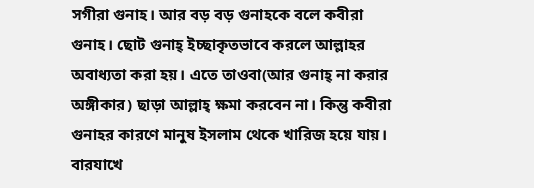সগীরা গুনাহ। আর বড় বড় গুনাহকে বলে কবীরা গুনাহ। ছোট গুনাহ্ ইচ্ছাকৃতভাবে করলে আল্লাহর অবাধ্যতা করা হয়। এতে তাওবা(আর গুনাহ্ না করার অঙ্গীকার) ছাড়া আল্লাহ্ ক্ষমা করবেন না। কিন্তু কবীরা গুনাহর কারণে মানুষ ইসলাম থেকে খারিজ হয়ে যায়। বারযাখে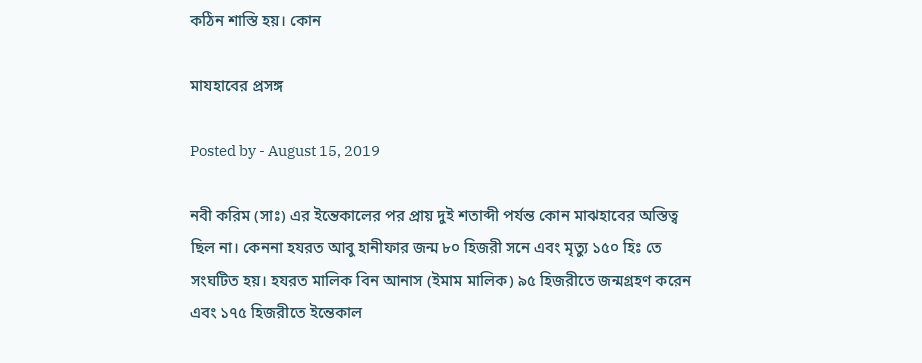কঠিন শাস্তি হয়। কোন

মাযহাবের প্রসঙ্গ

Posted by - August 15, 2019

নবী করিম (সাঃ) এর ইন্তেকালের পর প্রায় দুই শতাব্দী পর্যন্ত কোন মাঝহাবের অস্তিত্ব ছিল না। কেননা হযরত আবু হানীফার জন্ম ৮০ হিজরী সনে এবং মৃত্যু ১৫০ হিঃ তে সংঘটিত হয়। হযরত মালিক বিন আনাস (ইমাম মালিক) ৯৫ হিজরীতে জন্মগ্রহণ করেন এবং ১৭৫ হিজরীতে ইন্তেকাল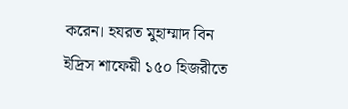করেন। হযরত মুহাম্মাদ বিন ইদ্রিস শাফেয়ী ১৫০ হিজরীতে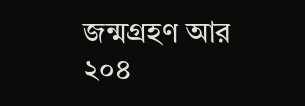জন্মগ্রহণ আর ২০৪